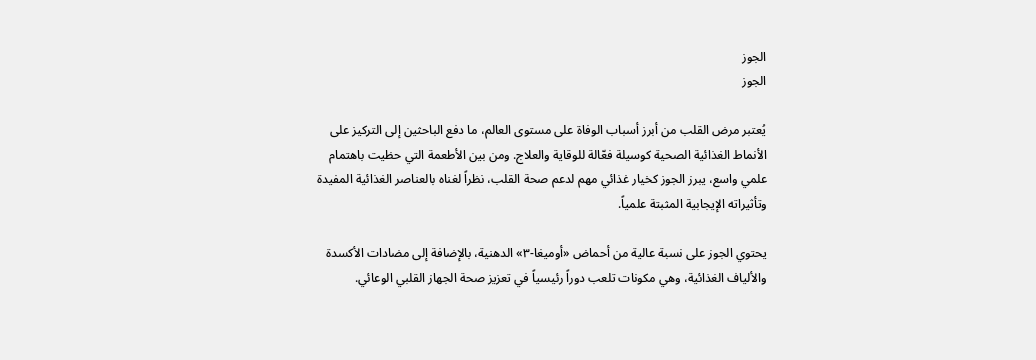الجوز
الجوز

يُعتبر مرض القلب من أبرز أسباب الوفاة على مستوى العالم، ما دفع الباحثين إلى التركيز على الأنماط الغذائية الصحية كوسيلة فعّالة للوقاية والعلاج. ومن بين الأطعمة التي حظيت باهتمام علمي واسع، يبرز الجوز كخيار غذائي مهم لدعم صحة القلب، نظراً لغناه بالعناصر الغذائية المفيدة وتأثيراته الإيجابية المثبتة علمياً.

يحتوي الجوز على نسبة عالية من أحماض «أوميغا-٣» الدهنية، بالإضافة إلى مضادات الأكسدة والألياف الغذائية، وهي مكونات تلعب دوراً رئيسياً في تعزيز صحة الجهاز القلبي الوعائي.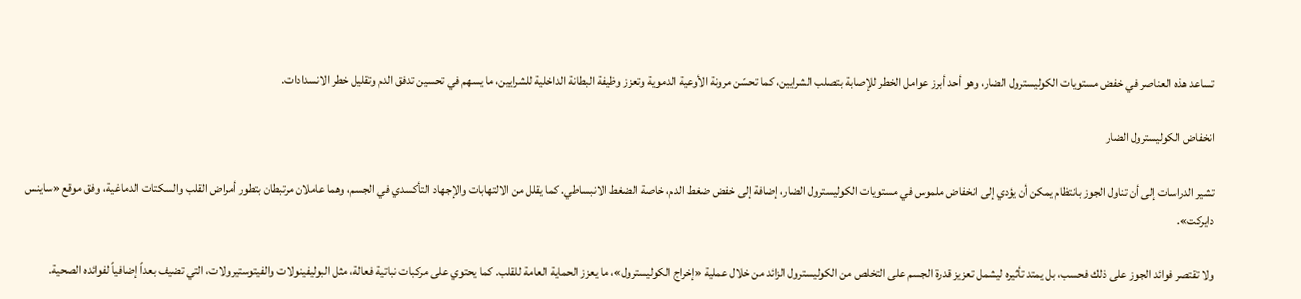تساعد هذه العناصر في خفض مستويات الكوليسترول الضار، وهو أحد أبرز عوامل الخطر للإصابة بتصلب الشرايين، كما تحسّن مرونة الأوعية الدموية وتعزز وظيفة البطانة الداخلية للشرايين، ما يسهم في تحسين تدفق الدم وتقليل خطر الانسدادات.

انخفاض الكوليسترول الضار

تشير الدراسات إلى أن تناول الجوز بانتظام يمكن أن يؤدي إلى انخفاض ملموس في مستويات الكوليسترول الضار، إضافة إلى خفض ضغط الدم، خاصة الضغط الانبساطي. كما يقلل من الالتهابات والإجهاد التأكسدي في الجسم، وهما عاملان مرتبطان بتطور أمراض القلب والسكتات الدماغية، وفق موقع «ساينس دايركت».

ولا تقتصر فوائد الجوز على ذلك فحسب، بل يمتد تأثيره ليشمل تعزيز قدرة الجسم على التخلص من الكوليسترول الزائد من خلال عملية «إخراج الكوليسترول»، ما يعزز الحماية العامة للقلب. كما يحتوي على مركبات نباتية فعالة، مثل البوليفينولات والفيتوستيرولات، التي تضيف بعداً إضافياً لفوائده الصحية.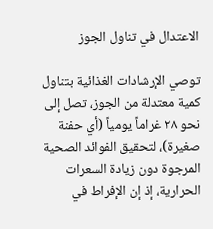الاعتدال في تناول الجوز

توصي الإرشادات الغذائية بتناول كمية معتدلة من الجوز، تصل إلى نحو ٢٨ غراماً يومياً (أي حفنة صغيرة)، لتحقيق الفوائد الصحية المرجوة دون زيادة السعرات الحرارية، إذ إن الإفراط في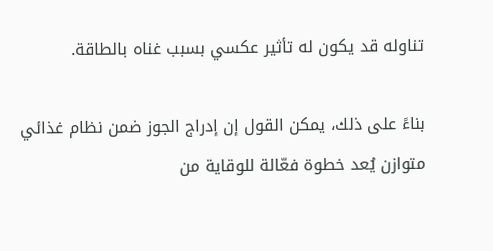تناوله قد يكون له تأثير عكسي بسبب غناه بالطاقة.

بناءً على ذلك، يمكن القول إن إدراج الجوز ضمن نظام غذائي متوازن يُعد خطوة فعّالة للوقاية من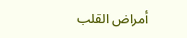أمراض القلب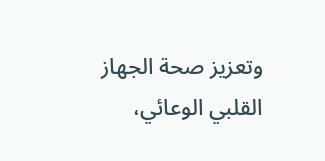وتعزيز صحة الجهاز القلبي الوعائي،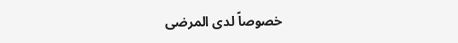خصوصاً لدى المرضى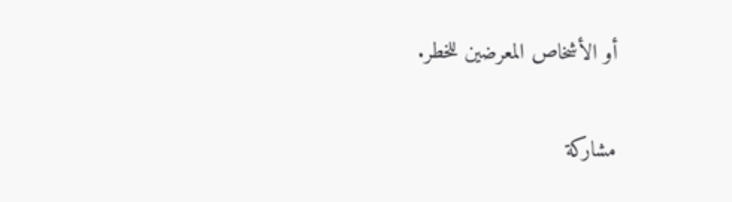أو الأشخاص المعرضين للخطر.

مشاركة